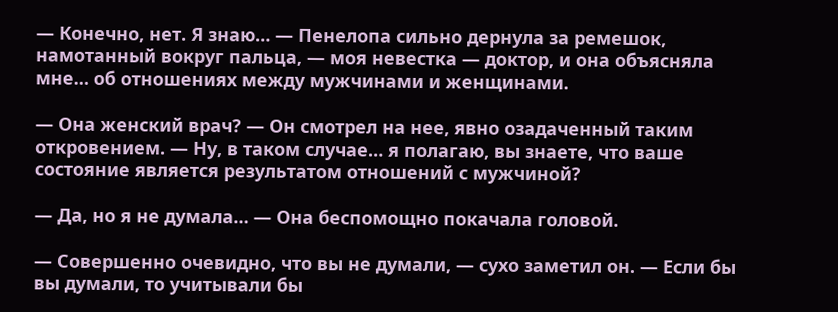— Конечно, нет. Я знаю… — Пенелопа сильно дернула за ремешок, намотанный вокруг пальца, — моя невестка — доктор, и она объясняла мне… об отношениях между мужчинами и женщинами.

— Она женский врач? — Он смотрел на нее, явно озадаченный таким откровением. — Ну, в таком случае… я полагаю, вы знаете, что ваше состояние является результатом отношений с мужчиной?

— Да, но я не думала… — Она беспомощно покачала головой.

— Совершенно очевидно, что вы не думали, — сухо заметил он. — Если бы вы думали, то учитывали бы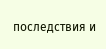последствия и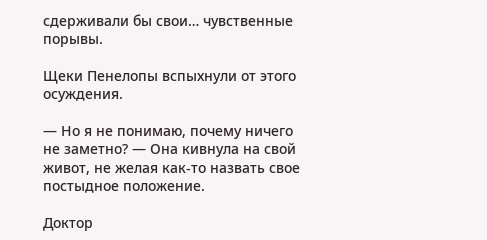сдерживали бы свои… чувственные порывы.

Щеки Пенелопы вспыхнули от этого осуждения.

— Но я не понимаю, почему ничего не заметно? — Она кивнула на свой живот, не желая как-то назвать свое постыдное положение.

Доктор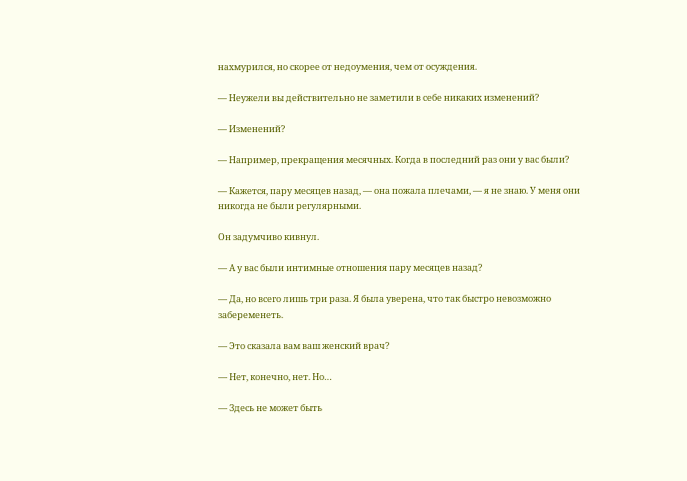нахмурился, но скорее от недоумения, чем от осуждения.

— Неужели вы действительно не заметили в себе никаких изменений?

— Изменений?

— Например, прекращения месячных. Когда в последний раз они у вас были?

— Кажется, пару месяцев назад, — она пожала плечами, — я не знаю. У меня они никогда не были регулярными.

Он задумчиво кивнул.

— А у вас были интимные отношения пару месяцев назад?

— Да, но всего лишь три раза. Я была уверена, что так быстро невозможно забеременеть.

— Это сказала вам ваш женский врач?

— Нет, конечно, нет. Но…

— Здесь не может быть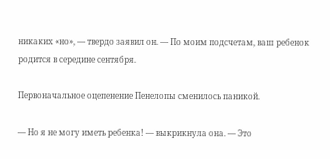никаких «но», — твердо заявил он. — По моим подсчетам, ваш ребенок родится в середине сентября.

Первоначальное оцепенение Пенелопы сменилось паникой.

— Но я не могу иметь ребенка! — выкрикнула она. — Это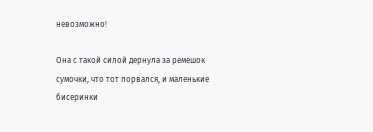невозможно!

Она с такой силой дернула за ремешок сумочки, что тот порвался, и маленькие бисеринки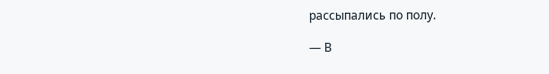рассыпались по полу.

— В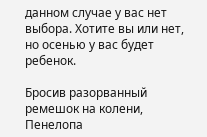данном случае у вас нет выбора. Хотите вы или нет, но осенью у вас будет ребенок.

Бросив разорванный ремешок на колени, Пенелопа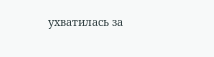ухватилась за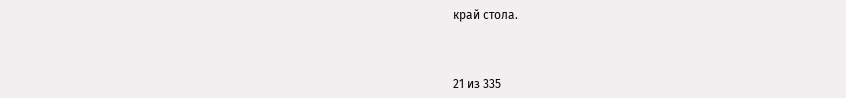край стола.



21 из 335